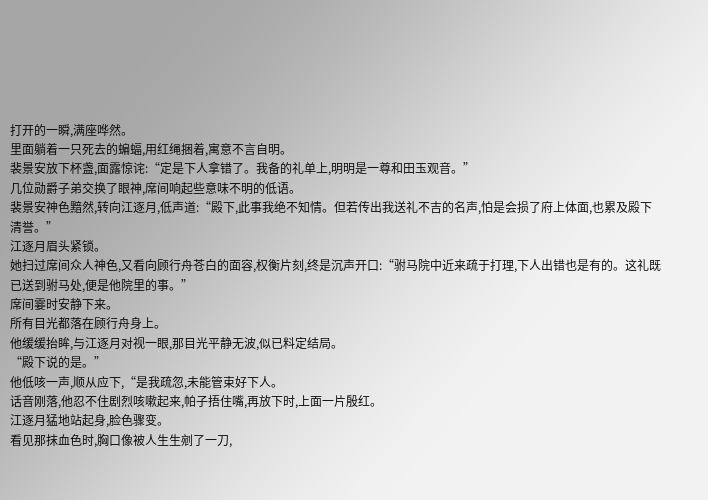打开的一瞬,满座哗然。
里面躺着一只死去的蝙蝠,用红绳捆着,寓意不言自明。
裴景安放下杯盏,面露惊诧:“定是下人拿错了。我备的礼单上,明明是一尊和田玉观音。”
几位勋爵子弟交换了眼神,席间响起些意味不明的低语。
裴景安神色黯然,转向江逐月,低声道:“殿下,此事我绝不知情。但若传出我送礼不吉的名声,怕是会损了府上体面,也累及殿下清誉。”
江逐月眉头紧锁。
她扫过席间众人神色,又看向顾行舟苍白的面容,权衡片刻,终是沉声开口:“驸马院中近来疏于打理,下人出错也是有的。这礼既已送到驸马处,便是他院里的事。”
席间霎时安静下来。
所有目光都落在顾行舟身上。
他缓缓抬眸,与江逐月对视一眼,那目光平静无波,似已料定结局。
“殿下说的是。”
他低咳一声,顺从应下,“是我疏忽,未能管束好下人。
话音刚落,他忍不住剧烈咳嗽起来,帕子捂住嘴,再放下时,上面一片殷红。
江逐月猛地站起身,脸色骤变。
看见那抹血色时,胸口像被人生生剜了一刀,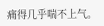痛得几乎喘不上气。